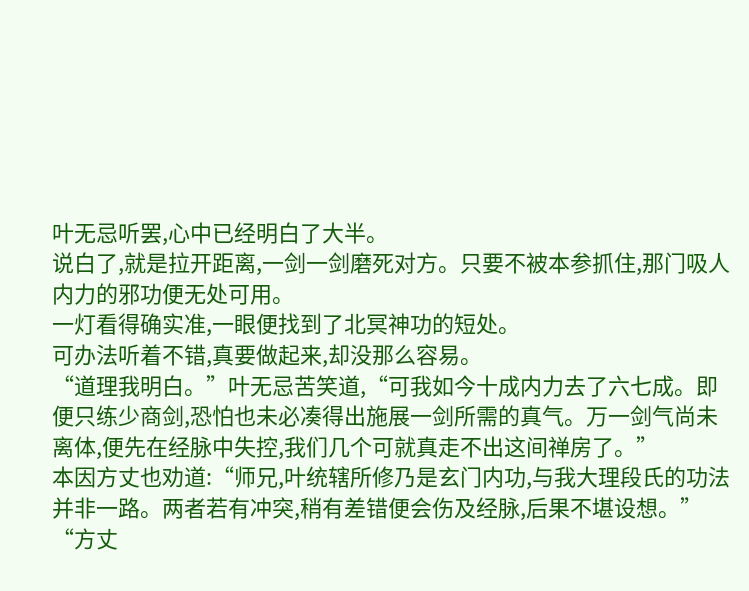叶无忌听罢,心中已经明白了大半。
说白了,就是拉开距离,一剑一剑磨死对方。只要不被本参抓住,那门吸人内力的邪功便无处可用。
一灯看得确实准,一眼便找到了北冥神功的短处。
可办法听着不错,真要做起来,却没那么容易。
“道理我明白。”叶无忌苦笑道,“可我如今十成内力去了六七成。即便只练少商剑,恐怕也未必凑得出施展一剑所需的真气。万一剑气尚未离体,便先在经脉中失控,我们几个可就真走不出这间禅房了。”
本因方丈也劝道:“师兄,叶统辖所修乃是玄门内功,与我大理段氏的功法并非一路。两者若有冲突,稍有差错便会伤及经脉,后果不堪设想。”
“方丈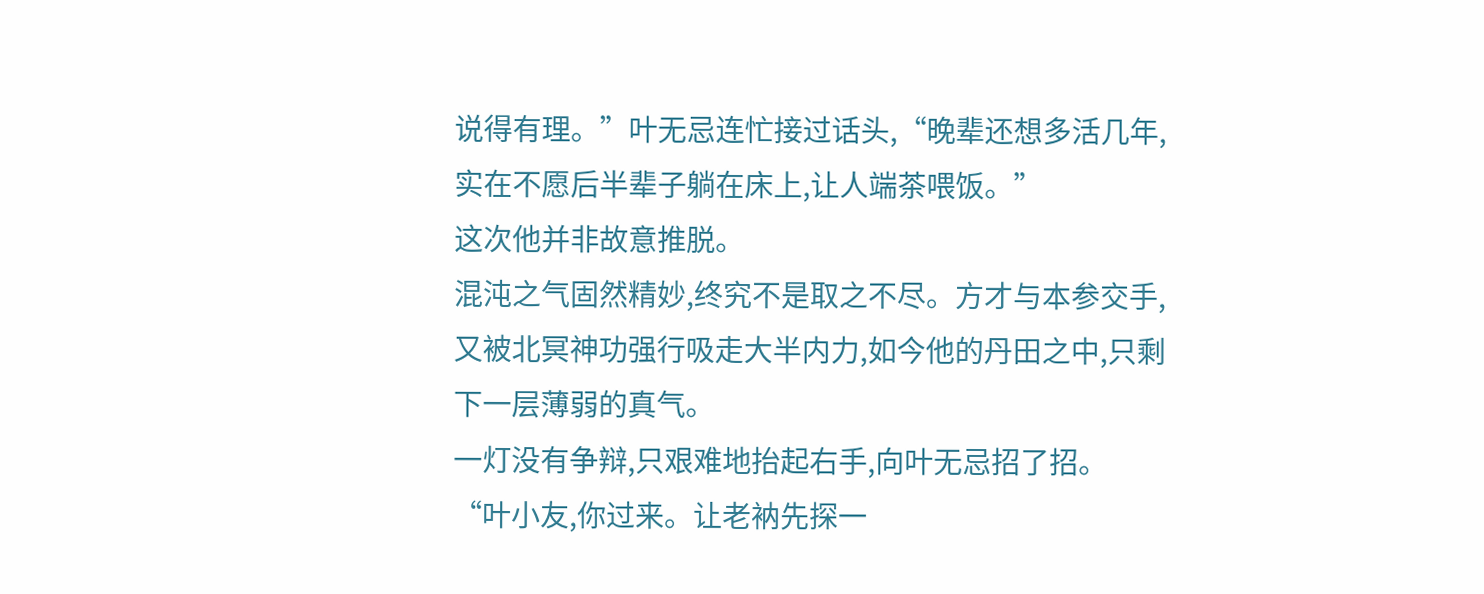说得有理。”叶无忌连忙接过话头,“晚辈还想多活几年,实在不愿后半辈子躺在床上,让人端茶喂饭。”
这次他并非故意推脱。
混沌之气固然精妙,终究不是取之不尽。方才与本参交手,又被北冥神功强行吸走大半内力,如今他的丹田之中,只剩下一层薄弱的真气。
一灯没有争辩,只艰难地抬起右手,向叶无忌招了招。
“叶小友,你过来。让老衲先探一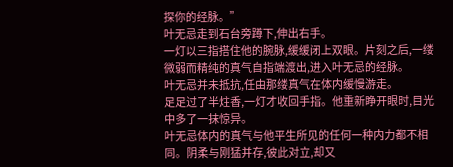探你的经脉。”
叶无忌走到石台旁蹲下,伸出右手。
一灯以三指搭住他的腕脉,缓缓闭上双眼。片刻之后,一缕微弱而精纯的真气自指端渡出,进入叶无忌的经脉。
叶无忌并未抵抗,任由那缕真气在体内缓慢游走。
足足过了半炷香,一灯才收回手指。他重新睁开眼时,目光中多了一抹惊异。
叶无忌体内的真气与他平生所见的任何一种内力都不相同。阴柔与刚猛并存,彼此对立,却又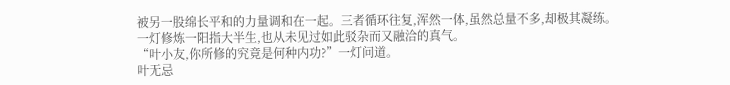被另一股绵长平和的力量调和在一起。三者循环往复,浑然一体,虽然总量不多,却极其凝练。
一灯修炼一阳指大半生,也从未见过如此驳杂而又融洽的真气。
“叶小友,你所修的究竟是何种内功?”一灯问道。
叶无忌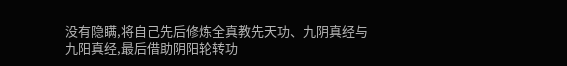没有隐瞒,将自己先后修炼全真教先天功、九阴真经与九阳真经,最后借助阴阳轮转功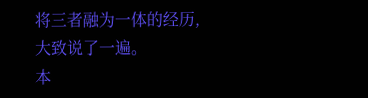将三者融为一体的经历,大致说了一遍。
本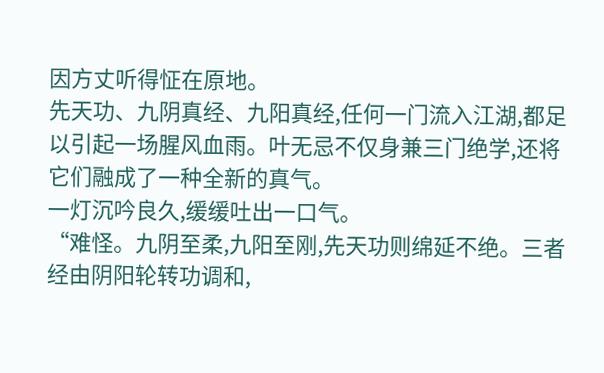因方丈听得怔在原地。
先天功、九阴真经、九阳真经,任何一门流入江湖,都足以引起一场腥风血雨。叶无忌不仅身兼三门绝学,还将它们融成了一种全新的真气。
一灯沉吟良久,缓缓吐出一口气。
“难怪。九阴至柔,九阳至刚,先天功则绵延不绝。三者经由阴阳轮转功调和,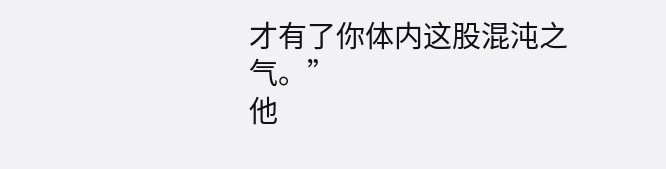才有了你体内这股混沌之气。”
他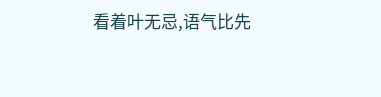看着叶无忌,语气比先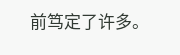前笃定了许多。